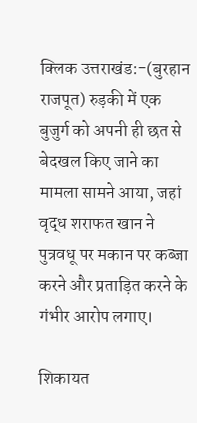क्लिक उत्तराखंड:-(बुरहान राजपूत) रुड़की में एक बुजुर्ग को अपनी ही छत से बेदखल किए जाने का मामला सामने आया, जहां वृद्ध शराफत खान ने पुत्रवधू पर मकान पर कब्जा करने और प्रताड़ित करने के गंभीर आरोप लगाए।

शिकायत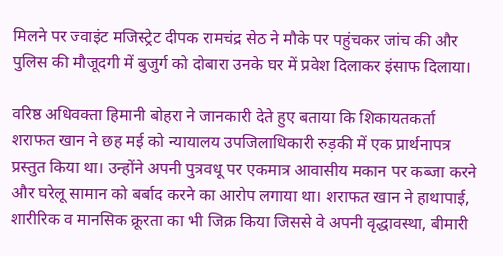मिलने पर ज्वाइंट मजिस्ट्रेट दीपक रामचंद्र सेठ ने मौके पर पहुंचकर जांच की और पुलिस की मौजूदगी में बुजुर्ग को दोबारा उनके घर में प्रवेश दिलाकर इंसाफ दिलाया।

वरिष्ठ अधिवक्ता हिमानी बोहरा ने जानकारी देते हुए बताया कि शिकायतकर्ता शराफत खान ने छह मई को न्यायालय उपजिलाधिकारी रुड़की में एक प्रार्थनापत्र प्रस्तुत किया था। उन्होंने अपनी पुत्रवधू पर एकमात्र आवासीय मकान पर कब्जा करने और घरेलू सामान को बर्बाद करने का आरोप लगाया था। शराफत खान ने हाथापाई, शारीरिक व मानसिक क्रूरता का भी जिक्र किया जिससे वे अपनी वृद्धावस्था, बीमारी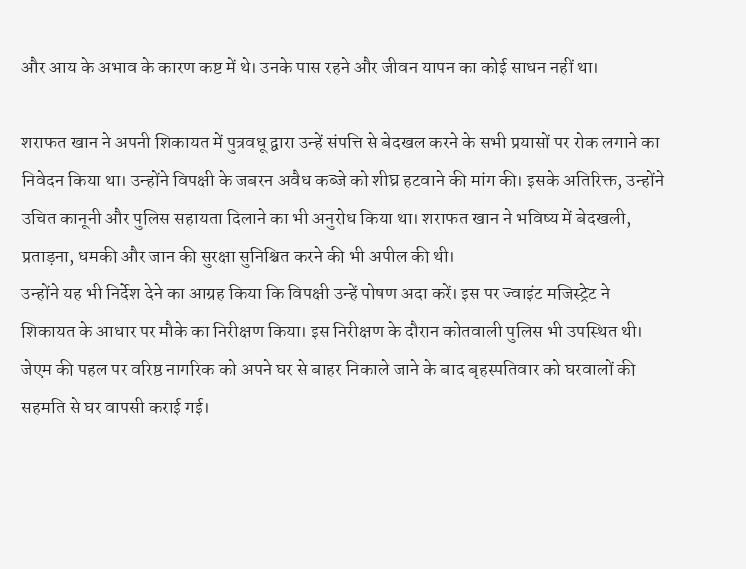और आय के अभाव के कारण कष्ट में थे। उनके पास रहने और जीवन यापन का कोई साधन नहीं था।

शराफत खान ने अपनी शिकायत में पुत्रवधू द्वारा उन्हें संपत्ति से बेदखल करने के सभी प्रयासों पर रोक लगाने का निवेदन किया था। उन्होंने विपक्षी के जबरन अवैध कब्जे को शीघ्र हटवाने की मांग की। इसके अतिरिक्त, उन्होंने उचित कानूनी और पुलिस सहायता दिलाने का भी अनुरोध किया था। शराफत खान ने भविष्य में बेदखली, प्रताड़ना, धमकी और जान की सुरक्षा सुनिश्चित करने की भी अपील की थी।
उन्होंने यह भी निर्देश देने का आग्रह किया कि विपक्षी उन्हें पोषण अदा करें। इस पर ज्वाइंट मजिस्ट्रेट ने शिकायत के आधार पर मौके का निरीक्षण किया। इस निरीक्षण के दौरान कोतवाली पुलिस भी उपस्थित थी।
जेएम की पहल पर वरिष्ठ नागरिक को अपने घर से बाहर निकाले जाने के बाद बृहस्पतिवार को घरवालों की सहमति से घर वापसी कराई गई।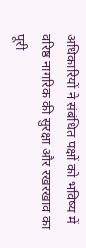अधिकारियों ने संबंधित पक्षों को भविष्य में वरिष्ठ नागरिक की सुरक्षा और रखरखाव का पूरी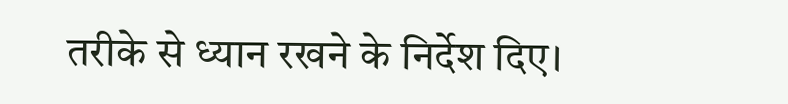तरीके से ध्यान रखने के निर्देश दिए।